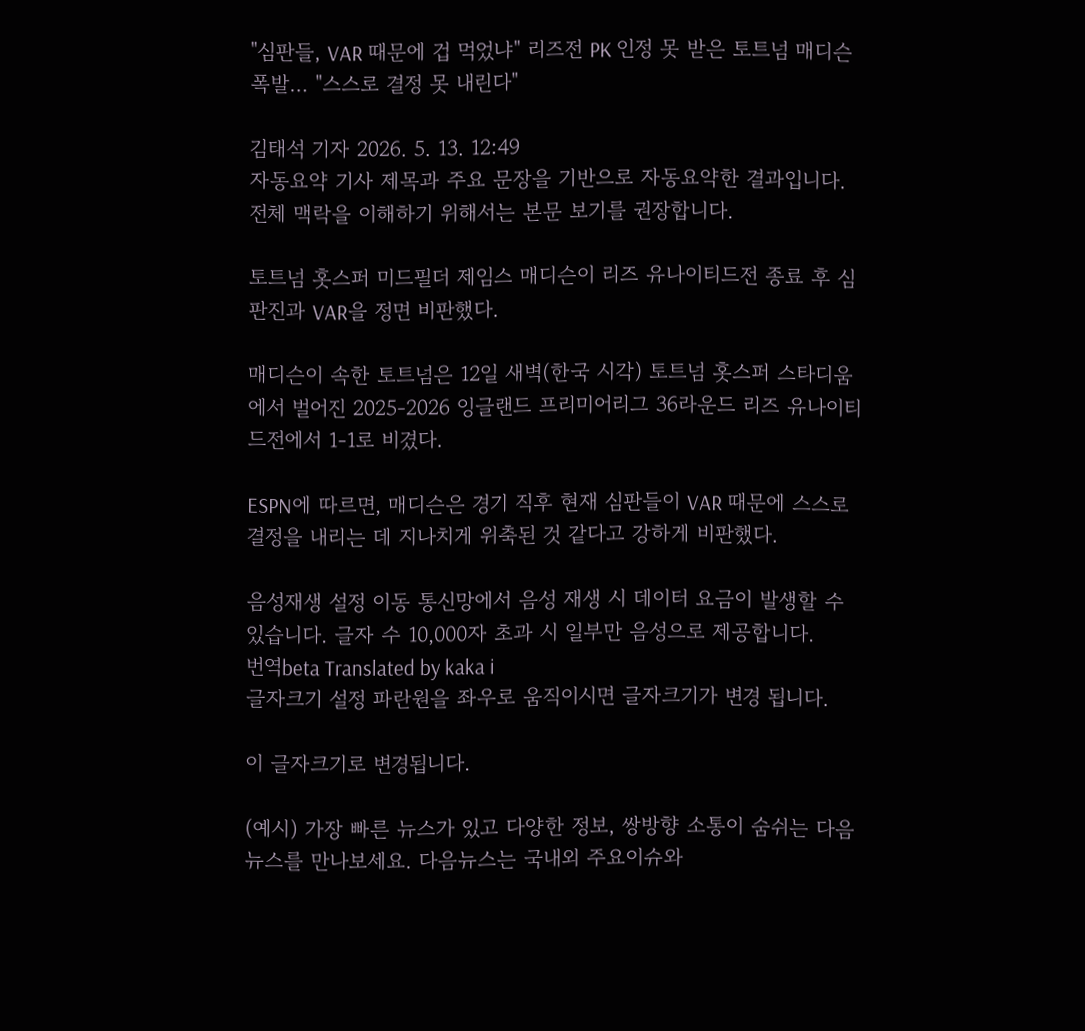"심판들, VAR 때문에 겁 먹었냐" 리즈전 PK 인정 못 받은 토트넘 매디슨 폭발… "스스로 결정 못 내린다"

김태석 기자 2026. 5. 13. 12:49
자동요약 기사 제목과 주요 문장을 기반으로 자동요약한 결과입니다.
전체 맥락을 이해하기 위해서는 본문 보기를 권장합니다.

토트넘 홋스퍼 미드필더 제임스 매디슨이 리즈 유나이티드전 종료 후 심판진과 VAR을 정면 비판했다.

매디슨이 속한 토트넘은 12일 새벽(한국 시각) 토트넘 홋스퍼 스타디움에서 벌어진 2025-2026 잉글랜드 프리미어리그 36라운드 리즈 유나이티드전에서 1-1로 비겼다.

ESPN에 따르면, 매디슨은 경기 직후 현재 심판들이 VAR 때문에 스스로 결정을 내리는 데 지나치게 위축된 것 같다고 강하게 비판했다.

음성재생 설정 이동 통신망에서 음성 재생 시 데이터 요금이 발생할 수 있습니다. 글자 수 10,000자 초과 시 일부만 음성으로 제공합니다.
번역beta Translated by kaka i
글자크기 설정 파란원을 좌우로 움직이시면 글자크기가 변경 됩니다.

이 글자크기로 변경됩니다.

(예시) 가장 빠른 뉴스가 있고 다양한 정보, 쌍방향 소통이 숨쉬는 다음뉴스를 만나보세요. 다음뉴스는 국내외 주요이슈와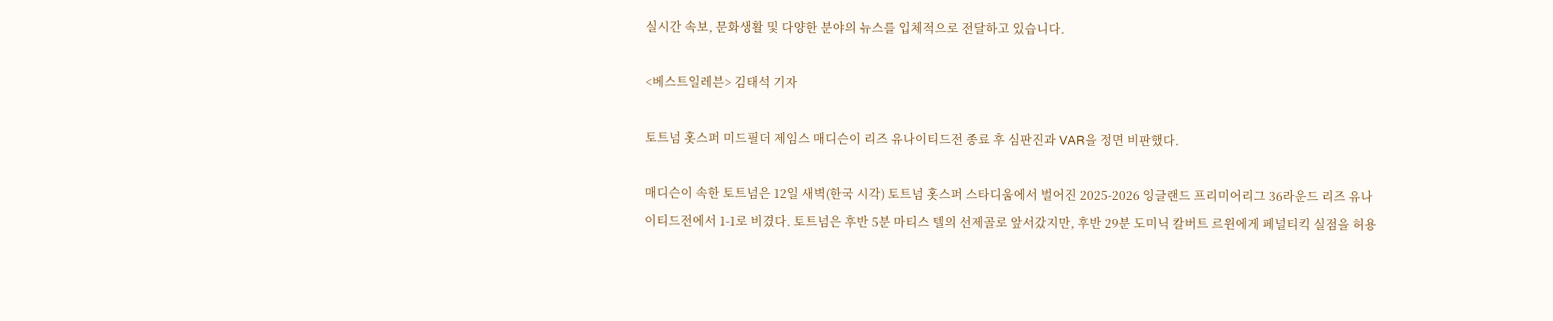실시간 속보, 문화생활 및 다양한 분야의 뉴스를 입체적으로 전달하고 있습니다.

<베스트일레븐> 김태석 기자

토트넘 홋스퍼 미드필더 제임스 매디슨이 리즈 유나이티드전 종료 후 심판진과 VAR을 정면 비판했다.

매디슨이 속한 토트넘은 12일 새벽(한국 시각) 토트넘 홋스퍼 스타디움에서 벌어진 2025-2026 잉글랜드 프리미어리그 36라운드 리즈 유나이티드전에서 1-1로 비겼다. 토트넘은 후반 5분 마티스 텔의 선제골로 앞서갔지만, 후반 29분 도미닉 칼버트 르윈에게 페널티킥 실점을 허용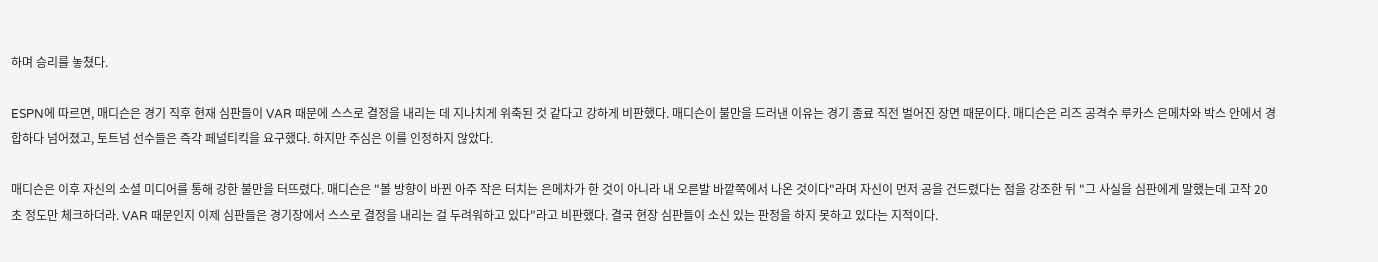하며 승리를 놓쳤다.

ESPN에 따르면, 매디슨은 경기 직후 현재 심판들이 VAR 때문에 스스로 결정을 내리는 데 지나치게 위축된 것 같다고 강하게 비판했다. 매디슨이 불만을 드러낸 이유는 경기 종료 직전 벌어진 장면 때문이다. 매디슨은 리즈 공격수 루카스 은메차와 박스 안에서 경합하다 넘어졌고, 토트넘 선수들은 즉각 페널티킥을 요구했다. 하지만 주심은 이를 인정하지 않았다.

매디슨은 이후 자신의 소셜 미디어를 통해 강한 불만을 터뜨렸다. 매디슨은 "볼 방향이 바뀐 아주 작은 터치는 은메차가 한 것이 아니라 내 오른발 바깥쪽에서 나온 것이다"라며 자신이 먼저 공을 건드렸다는 점을 강조한 뒤 "그 사실을 심판에게 말했는데 고작 20초 정도만 체크하더라. VAR 때문인지 이제 심판들은 경기장에서 스스로 결정을 내리는 걸 두려워하고 있다"라고 비판했다. 결국 현장 심판들이 소신 있는 판정을 하지 못하고 있다는 지적이다.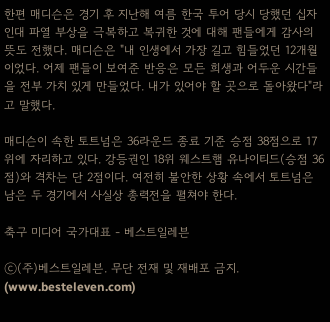한편 매디슨은 경기 후 지난해 여름 한국 투어 당시 당했던 십자인대 파열 부상을 극복하고 복귀한 것에 대해 팬들에게 감사의 뜻도 전했다. 매디슨은 "내 인생에서 가장 길고 힘들었던 12개월이었다. 어제 팬들이 보여준 반응은 모든 희생과 어두운 시간들을 전부 가치 있게 만들었다. 내가 있어야 할 곳으로 돌아왔다"라고 말했다.

매디슨이 속한 토트넘은 36라운드 종료 기준 승점 38점으로 17위에 자리하고 있다. 강등권인 18위 웨스트햄 유나이티드(승점 36점)와 격차는 단 2점이다. 여전히 불안한 상황 속에서 토트넘은 남은 두 경기에서 사실상 총력전을 펼쳐야 한다.

축구 미디어 국가대표 - 베스트일레븐

ⓒ(주)베스트일레븐. 무단 전재 및 재배포 금지. (www.besteleven.com)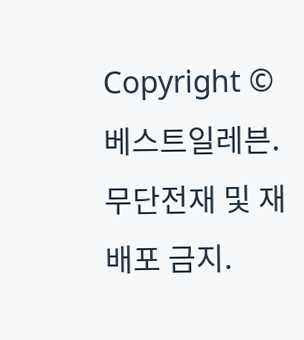Copyright © 베스트일레븐. 무단전재 및 재배포 금지.